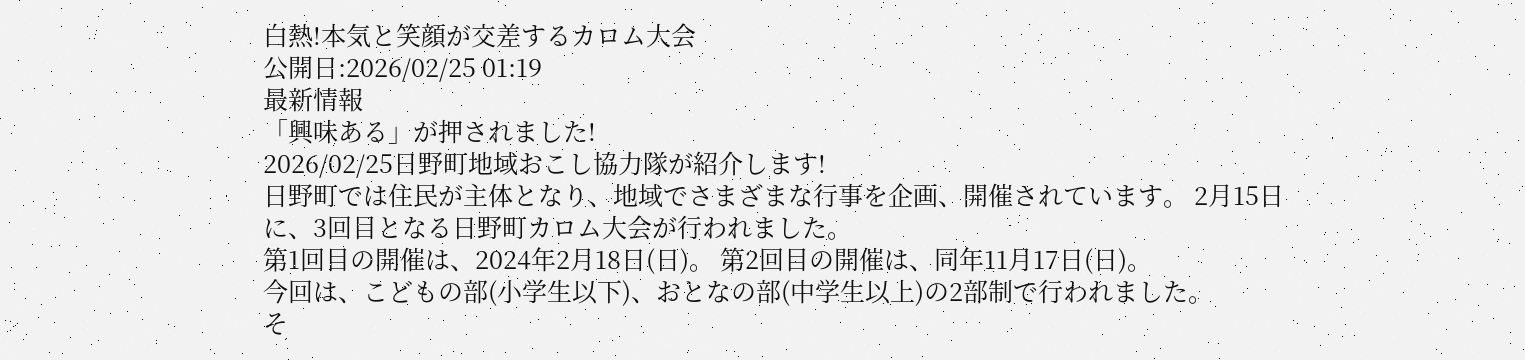白熱!本気と笑顔が交差するカロム大会
公開日:2026/02/25 01:19
最新情報
「興味ある」が押されました!
2026/02/25日野町地域おこし協力隊が紹介します!
日野町では住民が主体となり、地域でさまざまな行事を企画、開催されています。 2月15日に、3回目となる日野町カロム大会が行われました。
第1回目の開催は、2024年2月18日(日)。 第2回目の開催は、同年11月17日(日)。
今回は、こどもの部(小学生以下)、おとなの部(中学生以上)の2部制で行われました。
そ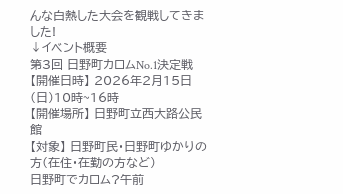んな白熱した大会を観戦してきました!
↓イベント概要
第3回 日野町カロムNo.1決定戦
【開催日時】 2026年2月15日(日)10時~16時
【開催場所】 日野町立西大路公民館
【対象】 日野町民・日野町ゆかりの方(在住・在勤の方など)
日野町でカロム?午前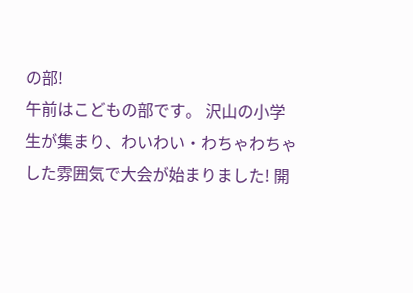の部!
午前はこどもの部です。 沢山の小学生が集まり、わいわい・わちゃわちゃした雰囲気で大会が始まりました! 開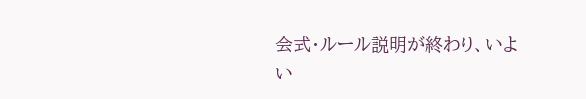会式・ルール説明が終わり、いよい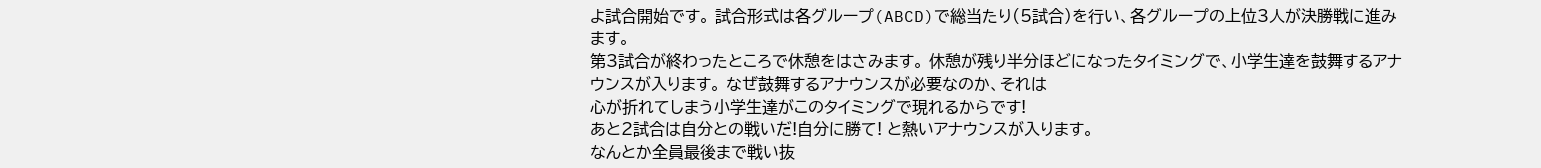よ試合開始です。 試合形式は各グループ(ABCD)で総当たり(5試合)を行い、各グループの上位3人が決勝戦に進みます。
第3試合が終わったところで休憩をはさみます。 休憩が残り半分ほどになったタイミングで、小学生達を鼓舞するアナウンスが入ります。 なぜ鼓舞するアナウンスが必要なのか、それは
心が折れてしまう小学生達がこのタイミングで現れるからです!
あと2試合は自分との戦いだ!自分に勝て! と熱いアナウンスが入ります。
なんとか全員最後まで戦い抜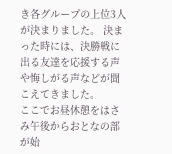き各グループの上位3人が決まりました。 決まった時には、決勝戦に出る友達を応援する声や悔しがる声などが聞こえてきました。
ここでお昼休憩をはさみ午後からおとなの部が始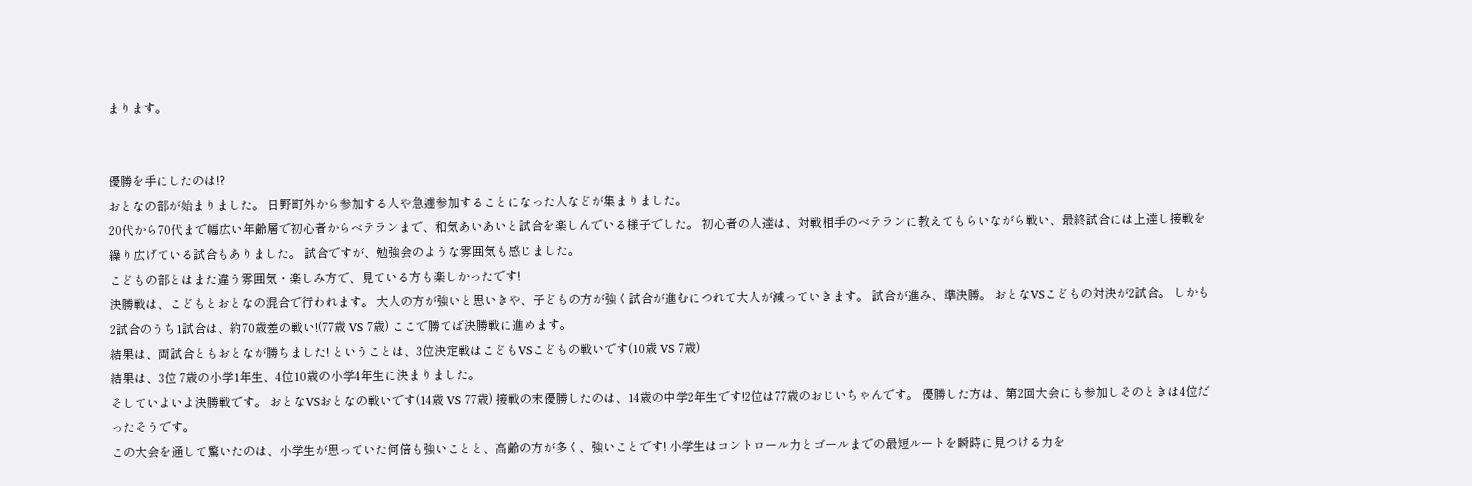まります。


優勝を手にしたのは!?
おとなの部が始まりました。 日野町外から参加する人や急遽参加することになった人などが集まりました。
20代から70代まで幅広い年齢層で初心者からベテランまで、和気あいあいと試合を楽しんでいる様子でした。 初心者の人達は、対戦相手のベテランに教えてもらいながら戦い、最終試合には上達し接戦を繰り広げている試合もありました。 試合ですが、勉強会のような雰囲気も感じました。
こどもの部とはまた違う雰囲気・楽しみ方で、見ている方も楽しかったです!
決勝戦は、こどもとおとなの混合で行われます。 大人の方が強いと思いきや、子どもの方が強く試合が進むにつれて大人が減っていきます。 試合が進み、準決勝。 おとなVSこどもの対決が2試合。 しかも2試合のうち1試合は、約70歳差の戦い!(77歳 VS 7歳) ここで勝てば決勝戦に進めます。
結果は、両試合ともおとなが勝ちました! ということは、3位決定戦はこどもVSこどもの戦いです(10歳 VS 7歳)
結果は、3位 7歳の小学1年生、4位10歳の小学4年生に決まりました。
そしていよいよ決勝戦です。 おとなVSおとなの戦いです(14歳 VS 77歳) 接戦の末優勝したのは、14歳の中学2年生です!2位は77歳のおじいちゃんです。 優勝した方は、第2回大会にも参加しそのときは4位だったそうです。
この大会を通して驚いたのは、小学生が思っていた何倍も強いことと、高齢の方が多く、強いことです! 小学生はコントロール力とゴールまでの最短ルートを瞬時に見つける力を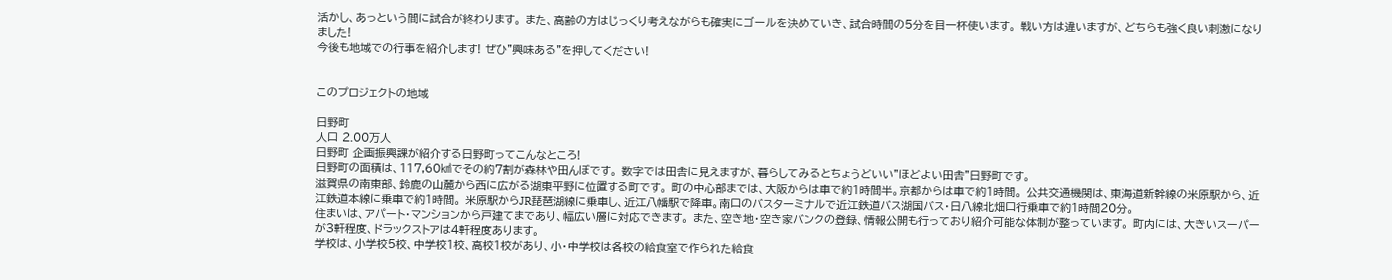活かし、あっという間に試合が終わります。 また、高齢の方はじっくり考えながらも確実にゴールを決めていき、試合時間の5分を目一杯使います。 戦い方は違いますが、どちらも強く良い刺激になりました!
今後も地域での行事を紹介します! ぜひ"興味ある"を押してください!


このプロジェクトの地域

日野町
人口 2.00万人
日野町 企画振興課が紹介する日野町ってこんなところ!
日野町の面積は、117,60㎢でその約7割が森林や田んぼです。 数字では田舎に見えますが、暮らしてみるとちょうどいい"ほどよい田舎"日野町です。
滋賀県の南東部、鈴鹿の山麓から西に広がる湖東平野に位置する町です。 町の中心部までは、大阪からは車で約1時間半。京都からは車で約1時間。 公共交通機関は、東海道新幹線の米原駅から、近江鉄道本線に乗車で約1時間。 米原駅からJR琵琶湖線に乗車し、近江八幡駅で降車。南口のバスターミナルで近江鉄道バス湖国バス・日八線北畑口行乗車で約1時間20分。
住まいは、アパート・マンションから戸建てまであり、幅広い層に対応できます。 また、空き地・空き家バンクの登録、情報公開も行っており紹介可能な体制が整っています。 町内には、大きいスーパーが3軒程度、ドラックストアは4軒程度あります。
学校は、小学校5校、中学校1校、高校1校があり、小・中学校は各校の給食室で作られた給食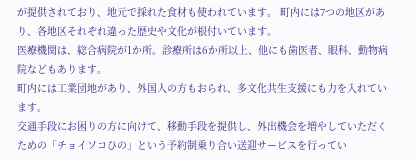が提供されており、地元で採れた食材も使われています。 町内には7つの地区があり、各地区それぞれ違った歴史や文化が根付いています。
医療機関は、総合病院が1か所。診療所は6か所以上、他にも歯医者、眼科、動物病院などもあります。
町内には工業団地があり、外国人の方もおられ、多文化共生支援にも力を入れています。
交通手段にお困りの方に向けて、移動手段を提供し、外出機会を増やしていただくための「チョイソコひの」という予約制乗り合い送迎サービスを行ってい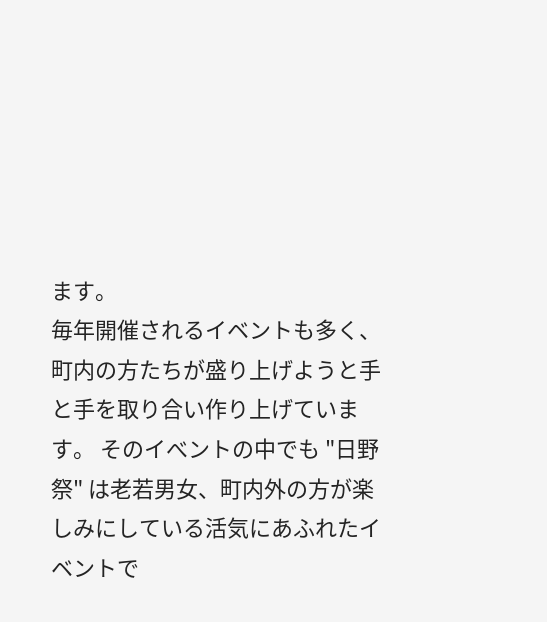ます。
毎年開催されるイベントも多く、町内の方たちが盛り上げようと手と手を取り合い作り上げています。 そのイべントの中でも "日野祭" は老若男女、町内外の方が楽しみにしている活気にあふれたイベントで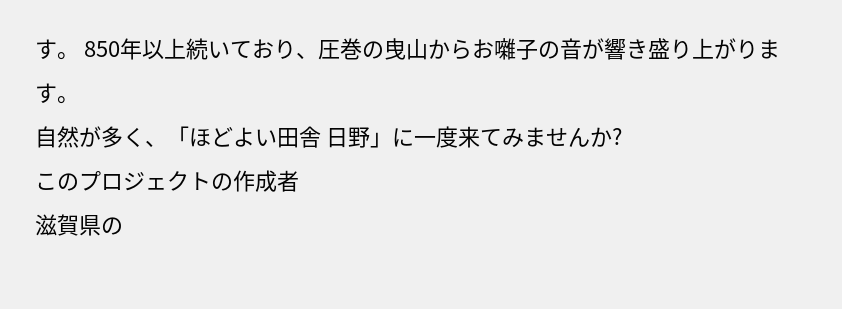す。 850年以上続いており、圧巻の曳山からお囃子の音が響き盛り上がります。
自然が多く、「ほどよい田舎 日野」に一度来てみませんか?
このプロジェクトの作成者
滋賀県の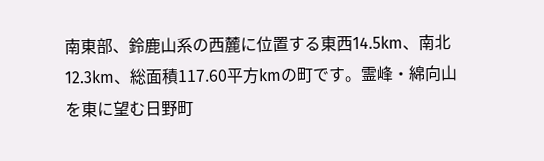南東部、鈴鹿山系の西麓に位置する東西14.5km、南北12.3km、総面積117.60平方kmの町です。霊峰・綿向山を東に望む日野町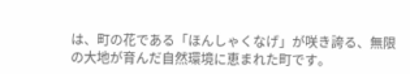は、町の花である「ほんしゃくなげ」が咲き誇る、無限の大地が育んだ自然環境に恵まれた町です。